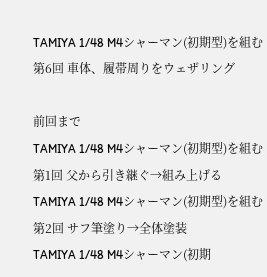TAMIYA 1/48 M4シャーマン(初期型)を組む 第6回 車体、履帯周りをウェザリング

前回まで
TAMIYA 1/48 M4シャーマン(初期型)を組む 第1回 父から引き継ぐ→組み上げる
TAMIYA 1/48 M4シャーマン(初期型)を組む 第2回 サフ筆塗り→全体塗装
TAMIYA 1/48 M4シャーマン(初期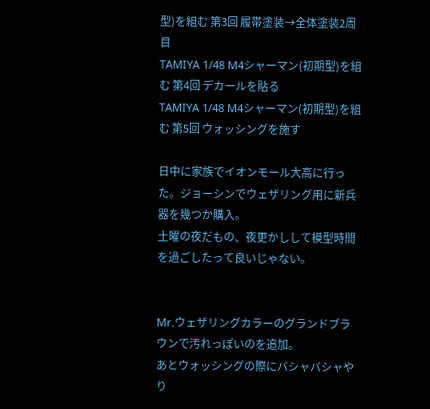型)を組む 第3回 履帯塗装→全体塗装2周目
TAMIYA 1/48 M4シャーマン(初期型)を組む 第4回 デカールを貼る
TAMIYA 1/48 M4シャーマン(初期型)を組む 第5回 ウォッシングを施す

日中に家族でイオンモール大高に行った。ジョーシンでウェザリング用に新兵器を幾つか購入。
土曜の夜だもの、夜更かしして模型時間を過ごしたって良いじゃない。


Mr.ウェザリングカラーのグランドブラウンで汚れっぽいのを追加。
あとウォッシングの際にバシャバシャやり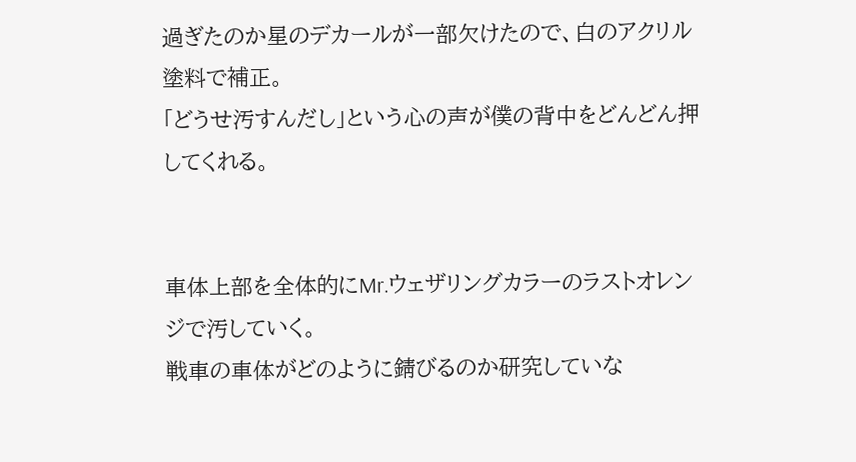過ぎたのか星のデカールが一部欠けたので、白のアクリル塗料で補正。
「どうせ汚すんだし」という心の声が僕の背中をどんどん押してくれる。


車体上部を全体的にMr.ウェザリングカラーのラストオレンジで汚していく。
戦車の車体がどのように錆びるのか研究していな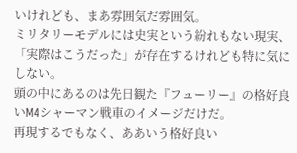いけれども、まあ雰囲気だ雰囲気。
ミリタリーモデルには史実という紛れもない現実、「実際はこうだった」が存在するけれども特に気にしない。
頭の中にあるのは先日観た『フューリー』の格好良いM4シャーマン戦車のイメージだけだ。
再現するでもなく、ああいう格好良い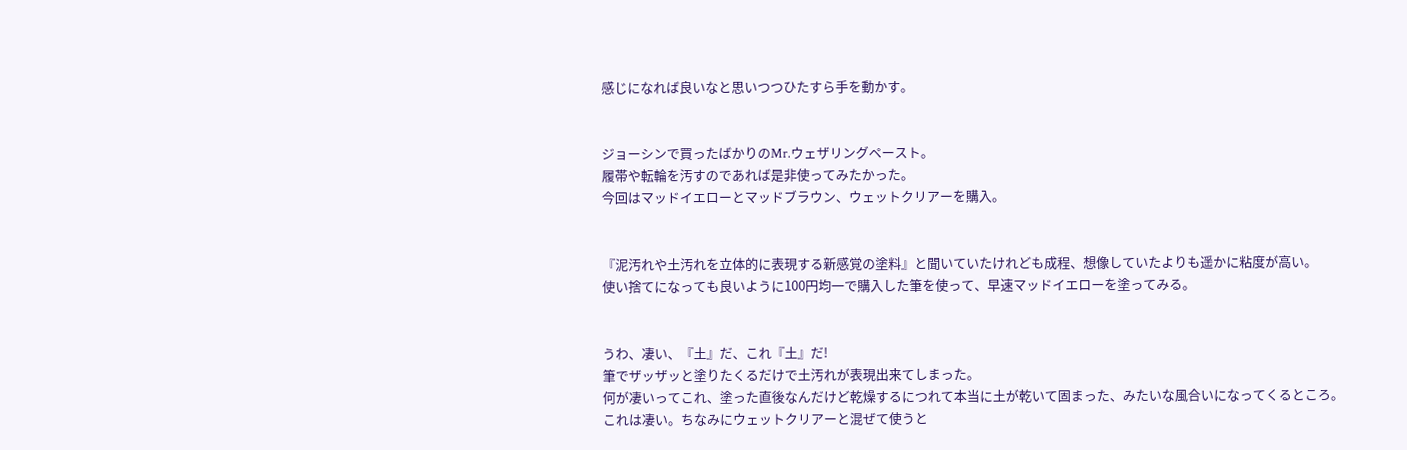感じになれば良いなと思いつつひたすら手を動かす。


ジョーシンで買ったばかりのMr.ウェザリングペースト。
履帯や転輪を汚すのであれば是非使ってみたかった。
今回はマッドイエローとマッドブラウン、ウェットクリアーを購入。


『泥汚れや土汚れを立体的に表現する新感覚の塗料』と聞いていたけれども成程、想像していたよりも遥かに粘度が高い。
使い捨てになっても良いように100円均一で購入した筆を使って、早速マッドイエローを塗ってみる。


うわ、凄い、『土』だ、これ『土』だ!
筆でザッザッと塗りたくるだけで土汚れが表現出来てしまった。
何が凄いってこれ、塗った直後なんだけど乾燥するにつれて本当に土が乾いて固まった、みたいな風合いになってくるところ。
これは凄い。ちなみにウェットクリアーと混ぜて使うと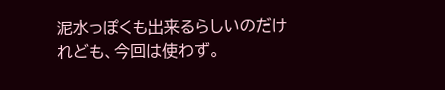泥水っぽくも出来るらしいのだけれども、今回は使わず。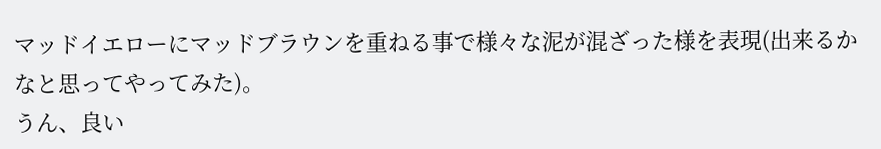マッドイエローにマッドブラウンを重ねる事で様々な泥が混ざった様を表現(出来るかなと思ってやってみた)。
うん、良い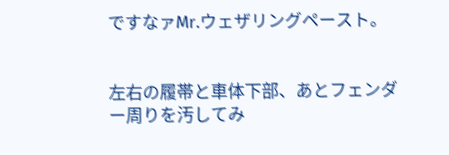ですなァMr.ウェザリングペースト。


左右の履帯と車体下部、あとフェンダー周りを汚してみ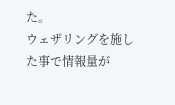た。
ウェザリングを施した事で情報量が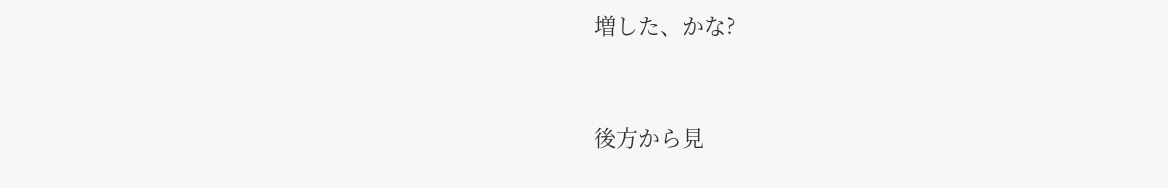増した、かな?


後方から見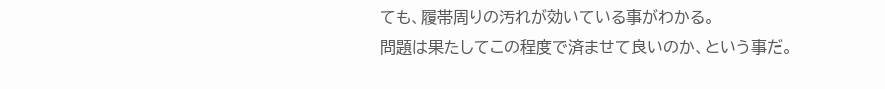ても、履帯周りの汚れが効いている事がわかる。
問題は果たしてこの程度で済ませて良いのか、という事だ。